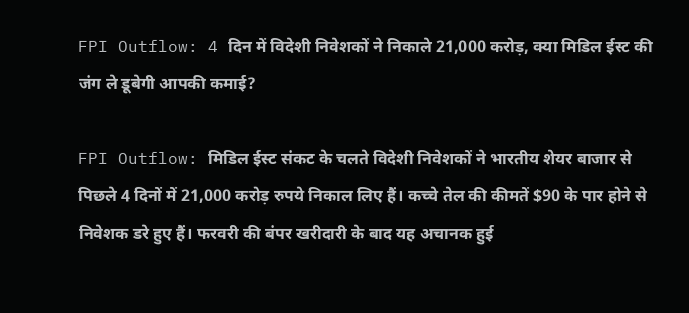FPI Outflow: 4 दिन में विदेशी निवेशकों ने निकाले 21,000 करोड़, क्या मिडिल ईस्ट की जंग ले डूबेगी आपकी कमाई?

FPI Outflow: मिडिल ईस्ट संकट के चलते विदेशी निवेशकों ने भारतीय शेयर बाजार से पिछले 4 दिनों में 21,000 करोड़ रुपये निकाल लिए हैं। कच्चे तेल की कीमतें $90 के पार होने से निवेशक डरे हुए हैं। फरवरी की बंपर खरीदारी के बाद यह अचानक हुई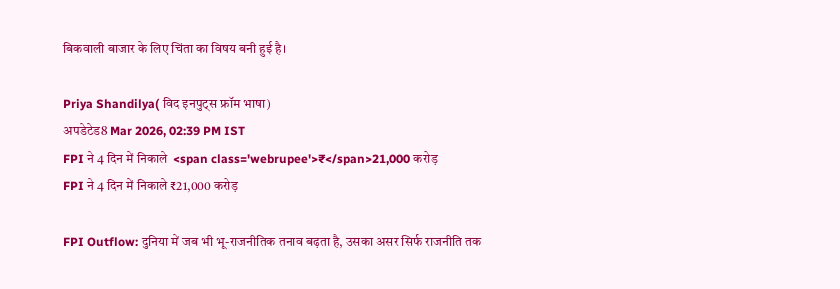बिकवाली बाजार के लिए चिंता का विषय बनी हुई है।

Priya Shandilya( विद इनपुट्स फ्रॉम भाषा)
अपडेटेड8 Mar 2026, 02:39 PM IST
FPI ने 4 दिन में निकाले  <span class='webrupee'>₹</span>21,000 करोड़
FPI ने 4 दिन में निकाले ₹21,000 करोड़

FPI Outflow: दुनिया में जब भी भू-राजनीतिक तनाव बढ़ता है, उसका असर सिर्फ राजनीति तक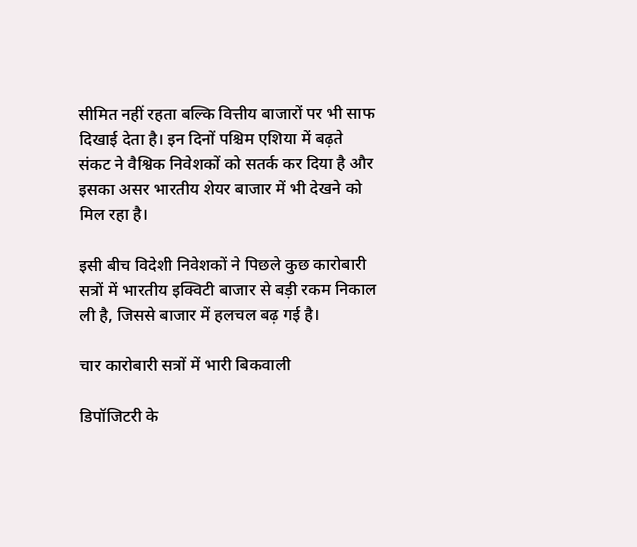सीमित नहीं रहता बल्कि वित्तीय बाजारों पर भी साफ दिखाई देता है। इन दिनों पश्चिम एशिया में बढ़ते संकट ने वैश्विक निवेशकों को सतर्क कर दिया है और इसका असर भारतीय शेयर बाजार में भी देखने को मिल रहा है।

इसी बीच विदेशी निवेशकों ने पिछले कुछ कारोबारी सत्रों में भारतीय इक्विटी बाजार से बड़ी रकम निकाल ली है, जिससे बाजार में हलचल बढ़ गई है।

चार कारोबारी सत्रों में भारी बिकवाली

डिपॉजिटरी के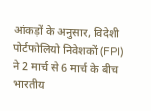आंकड़ों के अनुसार, विदेशी पोर्टफोलियो निवेशकों (FPI) ने 2 मार्च से 6 मार्च के बीच भारतीय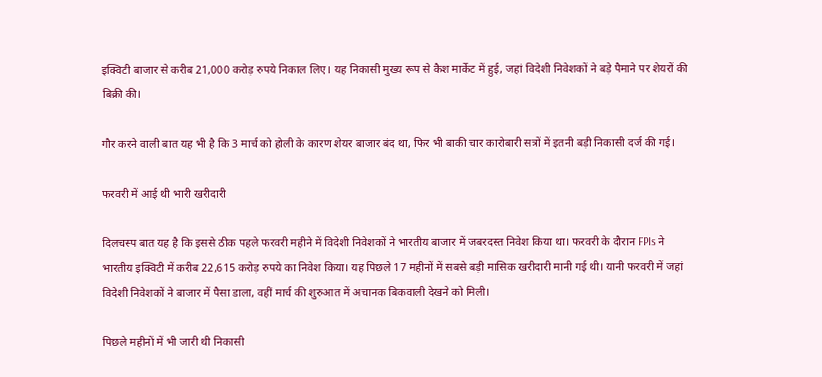इक्विटी बाजार से करीब 21,000 करोड़ रुपये निकाल लिए। यह निकासी मुख्य रूप से कैश मार्केट में हुई, जहां विदेशी निवेशकों ने बड़े पैमाने पर शेयरों की बिक्री की।

गौर करने वाली बात यह भी है कि 3 मार्च को होली के कारण शेयर बाजार बंद था, फिर भी बाकी चार कारोबारी सत्रों में इतनी बड़ी निकासी दर्ज की गई।

फरवरी में आई थी भारी खरीदारी

दिलचस्प बात यह है कि इससे ठीक पहले फरवरी महीने में विदेशी निवेशकों ने भारतीय बाजार में जबरदस्त निवेश किया था। फरवरी के दौरान FPIs ने भारतीय इक्विटी में करीब 22,615 करोड़ रुपये का निवेश किया। यह पिछले 17 महीनों में सबसे बड़ी मासिक खरीदारी मानी गई थी। यानी फरवरी में जहां विदेशी निवेशकों ने बाजार में पैसा डाला, वहीं मार्च की शुरुआत में अचानक बिकवाली देखने को मिली।

पिछले महीनों में भी जारी थी निकासी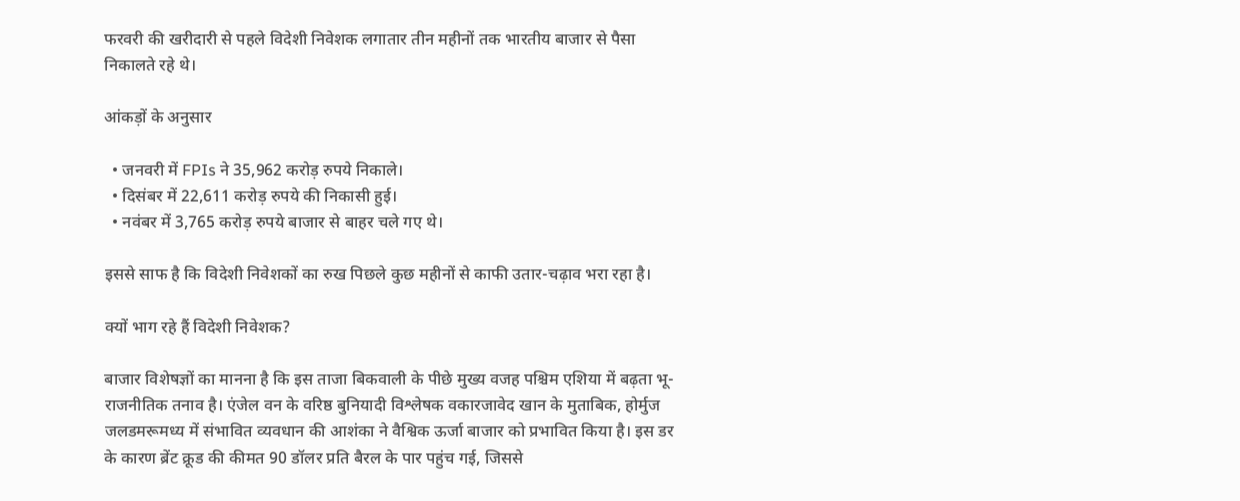फरवरी की खरीदारी से पहले विदेशी निवेशक लगातार तीन महीनों तक भारतीय बाजार से पैसा निकालते रहे थे।

आंकड़ों के अनुसार

  • जनवरी में FPIs ने 35,962 करोड़ रुपये निकाले।
  • दिसंबर में 22,611 करोड़ रुपये की निकासी हुई।
  • नवंबर में 3,765 करोड़ रुपये बाजार से बाहर चले गए थे।

इससे साफ है कि विदेशी निवेशकों का रुख पिछले कुछ महीनों से काफी उतार-चढ़ाव भरा रहा है।

क्यों भाग रहे हैं विदेशी निवेशक?

बाजार विशेषज्ञों का मानना है कि इस ताजा बिकवाली के पीछे मुख्य वजह पश्चिम एशिया में बढ़ता भू-राजनीतिक तनाव है। एंजेल वन के वरिष्ठ बुनियादी विश्लेषक वकारजावेद खान के मुताबिक, होर्मुज जलडमरूमध्य में संभावित व्यवधान की आशंका ने वैश्विक ऊर्जा बाजार को प्रभावित किया है। इस डर के कारण ब्रेंट क्रूड की कीमत 90 डॉलर प्रति बैरल के पार पहुंच गई, जिससे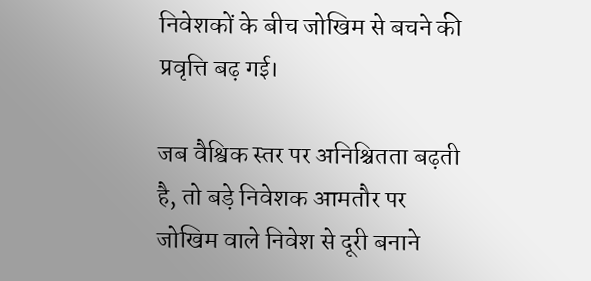निवेशकों के बीच जोखिम से बचने की प्रवृत्ति बढ़ गई।

जब वैश्विक स्तर पर अनिश्चितता बढ़ती है, तो बड़े निवेशक आमतौर पर जोखिम वाले निवेश से दूरी बनाने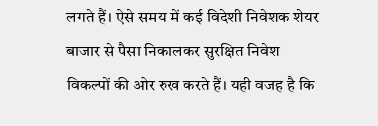लगते हैं। ऐसे समय में कई विदेशी निवेशक शेयर बाजार से पैसा निकालकर सुरक्षित निवेश विकल्पों की ओर रुख करते हैं। यही वजह है कि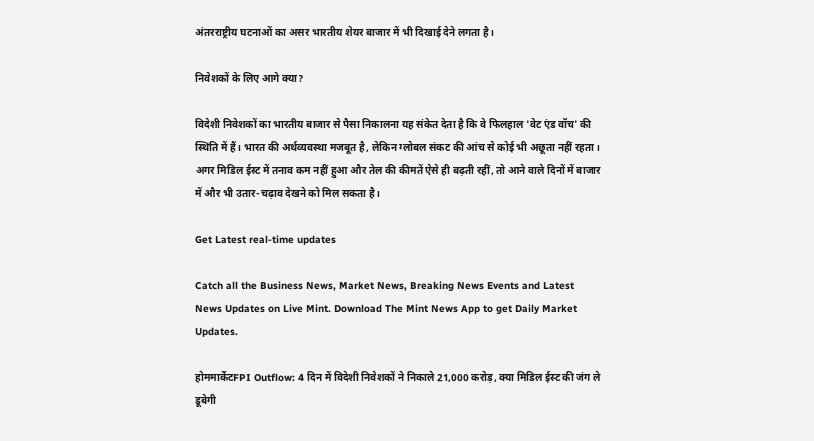अंतरराष्ट्रीय घटनाओं का असर भारतीय शेयर बाजार में भी दिखाई देने लगता है।

निवेशकों के लिए आगे क्या?

विदेशी निवेशकों का भारतीय बाजार से पैसा निकालना यह संकेत देता है कि वे फिलहाल 'वेट एंड वॉच' की स्थिति में हैं। भारत की अर्थव्यवस्था मजबूत है, लेकिन ग्लोबल संकट की आंच से कोई भी अछूता नहीं रहता। अगर मिडिल ईस्ट में तनाव कम नहीं हुआ और तेल की कीमतें ऐसे ही बढ़ती रहीं, तो आने वाले दिनों में बाजार में और भी उतार-चढ़ाव देखने को मिल सकता है।

Get Latest real-time updates

Catch all the Business News, Market News, Breaking News Events and Latest News Updates on Live Mint. Download The Mint News App to get Daily Market Updates.

होममार्केटFPI Outflow: 4 दिन में विदेशी निवेशकों ने निकाले 21,000 करोड़, क्या मिडिल ईस्ट की जंग ले डूबेगी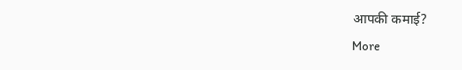आपकी कमाई?
More